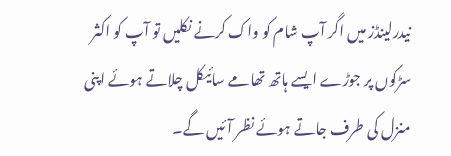نیدرلینڈز میں اگر آپ شام کو واک کرنے نکلیں تو آپ کو اکثر سڑکوں پر جوڑے ایسے ہاتھ تھامے سائیکل چلاتے ہوئے اپنی منزل کی طرف جاتے ہوئے نظر آئیں گے۔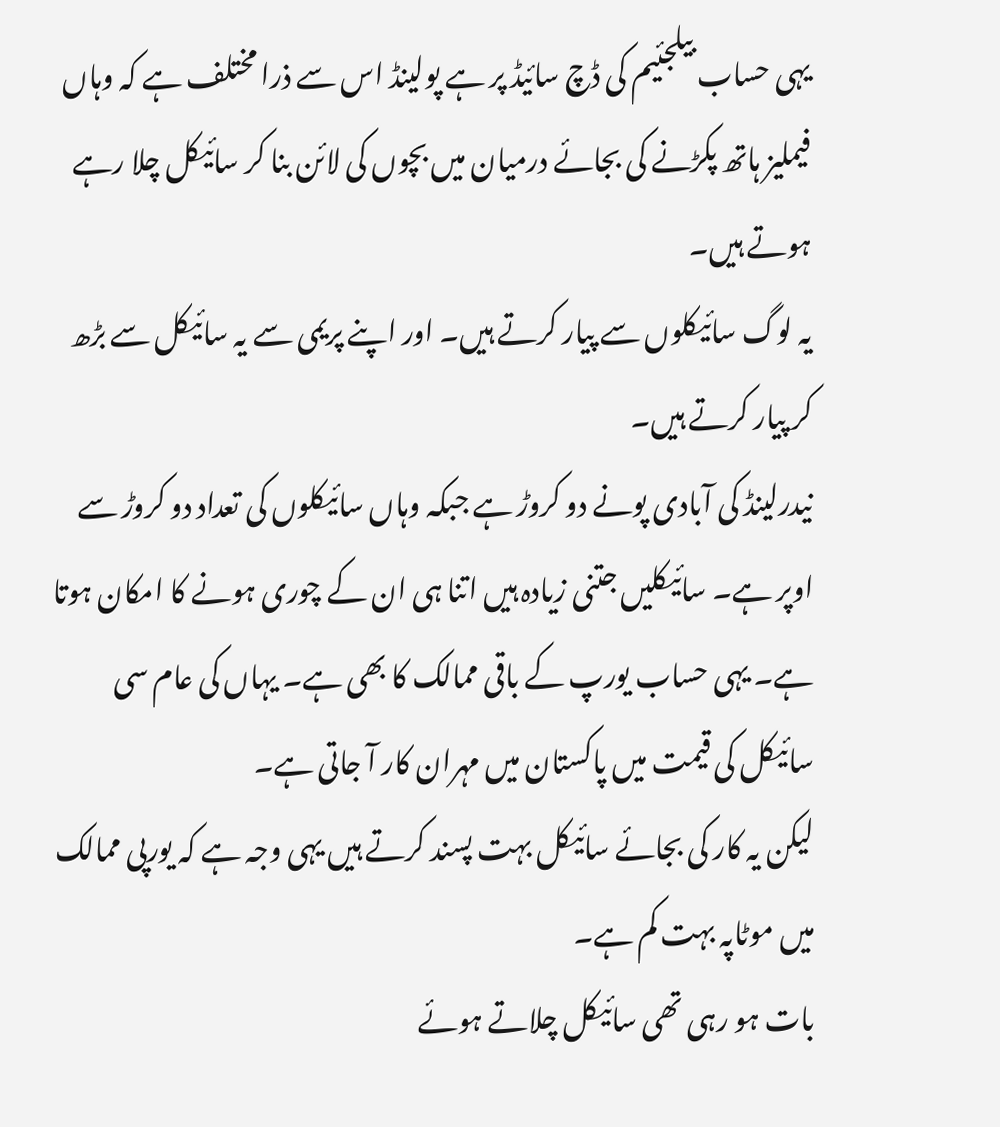یہی حساب بیلجئیم کی ڈچ سائیڈ پر ہے پولینڈ اس سے ذرا مختلف ہے کہ وہاں فیملیز ہاتھ پکڑنے کی بجائے درمیان میں بچوں کی لائن بنا کر سائیکل چلا رہے ہوتے ہیں۔
یہ لوگ سائیکلوں سے پیار کرتے ہیں۔ اور اپنے پریمی سے یہ سائیکل سے بڑھ کر پیار کرتے ہیں۔
نیدرلینڈ کی آبادی پونے دو کروڑ ہے جبکہ وہاں سائیکلوں کی تعداد دو کروڑ سے اوپر ہے۔ سائیکلیں جتنی زیادہ ہیں اتنا ہی ان کے چوری ہونے کا امکان ہوتا ہے۔ یہی حساب یورپ کے باقی ممالک کا بھی ہے۔ یہاں کی عام سی سائیکل کی قیمت میں پاکستان میں مہران کار آ جاتی ہے۔
لیکن یہ کار کی بجائے سائیکل بہت پسند کرتے ہیں یہی وجہ ہے کہ یورپی ممالک میں موٹاپہ بہت کم ہے۔
بات ہو رہی تھی سائیکل چلاتے ہوئے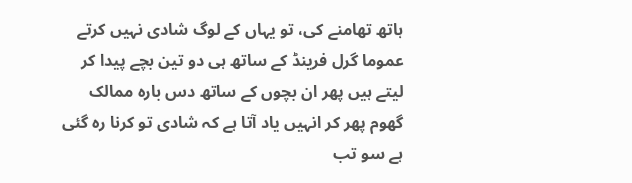ہاتھ تھامنے کی، تو یہاں کے لوگ شادی نہیں کرتے عموما گرل فرینڈ کے ساتھ ہی دو تین بچے پیدا کر لیتے ہیں پھر ان بچوں کے ساتھ دس بارہ ممالک گھوم پھر کر انہیں یاد آتا ہے کہ شادی تو کرنا رہ گئی ہے سو تب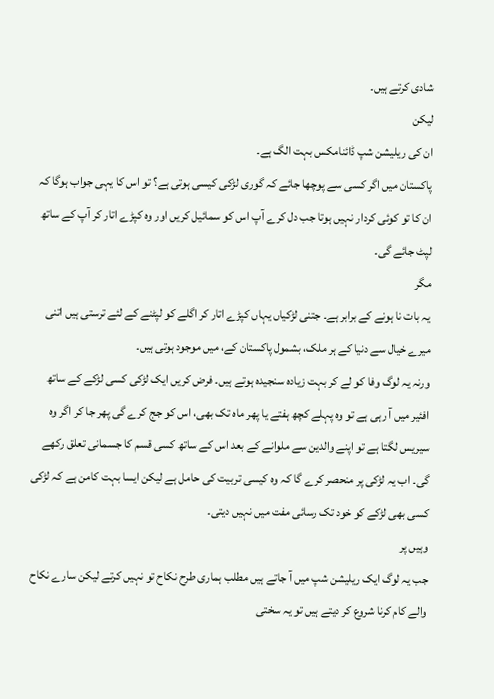شادی کرتے ہیں۔
لیکن
ان کی ریلیشن شپ ڈائنامکس بہت الگ ہے۔
پاکستان میں اگر کسی سے پوچھا جائے کہ گوری لڑکی کیسی ہوتی ہے؟ تو اس کا یہی جواب ہوگا کہ ان کا تو کوئی کردار نہیں ہوتا جب دل کرے آپ اس کو سمائیل کریں اور وہ کپڑے اتار کر آپ کے ساتھ لپٹ جائے گی۔
مگر
یہ بات نا ہونے کے برابر ہے۔ جتنی لڑکیاں یہاں کپڑے اتار کر اگلے کو لپٹنے کے لئے ترستی ہیں اتنی میرے خیال سے دنیا کے ہر ملک، بشمول پاکستان کے، میں موجود ہوتی ہیں۔
ورنہ یہ لوگ وفا کو لے کر بہت زیادہ سنجیدہ ہوتے ہیں۔ فرض کریں ایک لڑکی کسی لڑکے کے ساتھ افئیر میں آ رہی ہے تو وہ پہلے کچھ ہفتے یا پھر ماہ تک بھی، اس کو جج کرے گی پھر جا کر اگر وہ سیریس لگتا ہے تو اپنے والدین سے ملوانے کے بعد اس کے ساتھ کسی قسم کا جسمانی تعلق رکھے گی۔ اب یہ لڑکی پر منحصر کرے گا کہ وہ کیسی تربیت کی حامل ہے لیکن ایسا بہت کامن ہے کہ لڑکی کسی بھی لڑکے کو خود تک رسائی مفت میں نہیں دیتی۔
وہیں پر
جب یہ لوگ ایک ریلیشن شپ میں آ جاتے ہیں مطلب ہماری طرح نکاح تو نہیں کرتے لیکن سارے نکاح والے کام کرنا شروع کر دیتے ہیں تو یہ سختی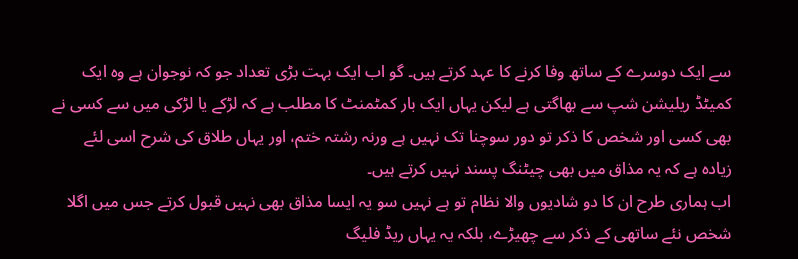سے ایک دوسرے کے ساتھ وفا کرنے کا عہد کرتے ہیں۔ گو اب ایک بہت بڑی تعداد جو کہ نوجوان ہے وہ ایک کمیٹڈ ریلیشن شپ سے بھاگتی ہے لیکن یہاں ایک بار کمٹمنٹ کا مطلب ہے کہ لڑکے یا لڑکی میں سے کسی نے بھی کسی اور شخص کا ذکر تو دور سوچنا تک نہیں ہے ورنہ رشتہ ختم، اور یہاں طلاق کی شرح اسی لئے زیادہ ہے کہ یہ مذاق میں بھی چیٹنگ پسند نہیں کرتے ہیں۔
اب ہماری طرح ان کا دو شادیوں والا نظام تو ہے نہیں سو یہ ایسا مذاق بھی نہیں قبول کرتے جس میں اگلا شخص نئے ساتھی کے ذکر سے چھیڑے، بلکہ یہ یہاں ریڈ فلیگ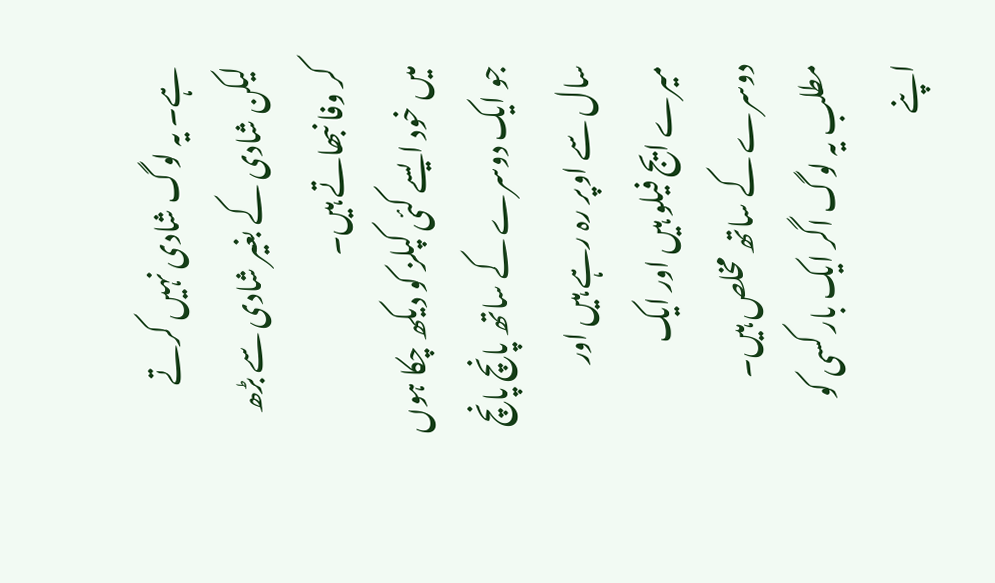ہے۔ یہ لوگ شادی نہیں کرتے لیکن شادی کے بغیر شادی سے بڑھ کر وفا نبھاتے ہیں۔
میں خود ایسے کئی کپلز کو دیکھ چکا ہوں جو ایک دوسرے کے ساتھ پانچ پانچ سال سے اوپر رہ رہے ہیں اور میرے ایج فیلو ہیں اور ایک دوسرے کے ساتھ مخلص ہیں۔
مطلب یہ لوگ اگر ایک بار کسی کو اپنے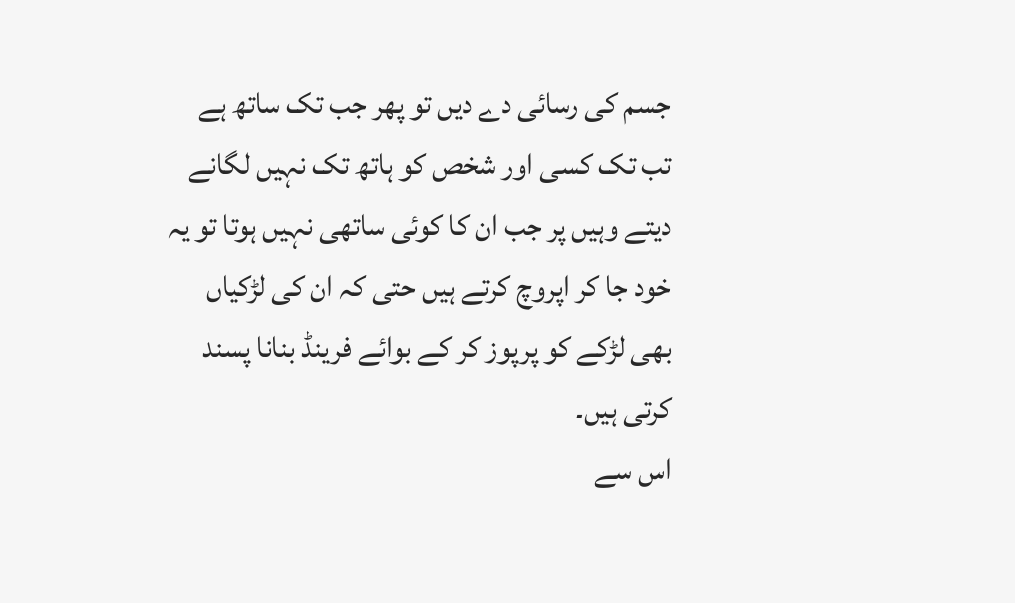جسم کی رسائی دے دیں تو پھر جب تک ساتھ ہے تب تک کسی اور شخص کو ہاتھ تک نہیں لگانے دیتے وہیں پر جب ان کا کوئی ساتھی نہیں ہوتا تو یہ خود جا کر اپروچ کرتے ہیں حتی کہ ان کی لڑکیاں بھی لڑکے کو پرپوز کر کے بوائے فرینڈ بنانا پسند کرتی ہیں۔
اس سے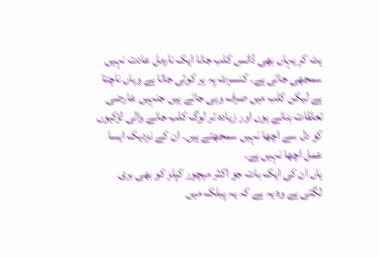ہٹ کر یہاں بھی ڈانس کلب جانا ایک نارمل عادت نہیں سمجھی جاتی ہے۔ کنسرٹ پہ ہر کوئی جاتا ہے وہاں ناچتا ہے لیکن کلب میں صرف وہی جاتے ہیں جنہیں عارضی تعلقات بنانے ہوں اور زیادہ تر لوگ کلب جانے والی لڑکیوں کو دل سے اچھا نہیں سمجھتے ہیں۔ ان کے نزدیک ایسا عمل اچھا نہیں ہے۔
ہاں ان کی ایک بات جو اکثر میچور کپلز کو بھی بری لگتی ہے وہ یہ ہے کہ یہ پبلک میں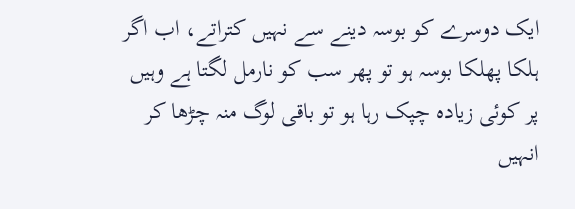ایک دوسرے کو بوسہ دینے سے نہیں کتراتے، اب اگر ہلکا پھلکا بوسہ ہو تو پھر سب کو نارمل لگتا ہے وہیں پر کوئی زیادہ چپک رہا ہو تو باقی لوگ منہ چڑھا کر انہیں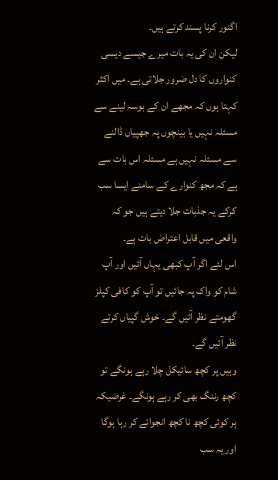اگنور کرنا پسند کرتے ہیں۔
لیکن ان کی یہ بات میرے جیسے دیسی کنواروں کا دل ضرور جلاتی ہے۔ میں اکثر کہتا ہوں کہ مجھے ان کے بوسہ لینے سے مسئلہ نہیں یا بینچوں پہ جھپیاں ڈالنے سے مسئلہ نہیں ہے مسئلہ اس بات سے ہے کہ مجھ کنوارے کے سامنے ایسا سب کرکے یہ جذبات جلا دیتے ہیں جو کہ واقعی میں قابل اعتراض بات ہے۔
اس لئے اگر آپ کبھی یہاں آئیں اور آپ شام کو واک پہ جائیں تو آپ کو کافی کپلز گھومتے نظر آئیں گے۔ خوش گپیاں کرتے نظر آئیں گے۔
وہیں پر کچھ سائیکل چلا رہے ہونگے تو کچھ رننگ بھی کر رہے ہونگے۔ غرضیکہ ہر کوئی کچھ نا کچھ انجوائے کر رہا ہوگا اور یہ سب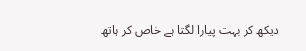دیکھ کر بہت پیارا لگتا ہے خاص کر ہاتھ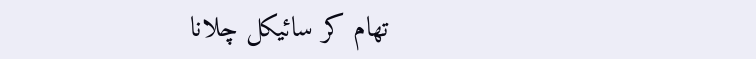تھام کر سائیکل چلانا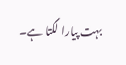بہت پیارا لگتا ہے۔